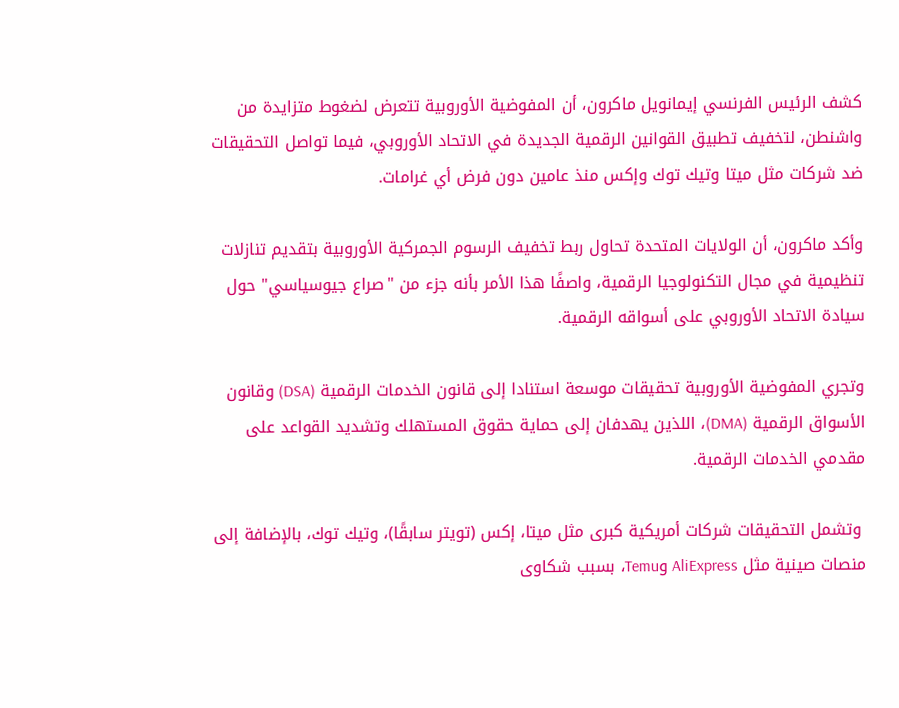كشف الرئيس الفرنسي إيمانويل ماكرون، أن المفوضية الأوروبية تتعرض لضغوط متزايدة من واشنطن، لتخفيف تطبيق القوانين الرقمية الجديدة في الاتحاد الأوروبي، فيما تواصل التحقيقات ضد شركات مثل ميتا وتيك توك وإكس منذ عامين دون فرض أي غرامات.

وأكد ماكرون، أن الولايات المتحدة تحاول ربط تخفيف الرسوم الجمركية الأوروبية بتقديم تنازلات تنظيمية في مجال التكنولوجيا الرقمية، واصفًا هذا الأمر بأنه جزء من "صراع جيوسياسي" حول سيادة الاتحاد الأوروبي على أسواقه الرقمية.

وتجري المفوضية الأوروبية تحقيقات موسعة استنادا إلى قانون الخدمات الرقمية (DSA) وقانون الأسواق الرقمية (DMA)، اللذين يهدفان إلى حماية حقوق المستهلك وتشديد القواعد على مقدمي الخدمات الرقمية.

 وتشمل التحقيقات شركات أمريكية كبرى مثل ميتا، إكس (تويتر سابقًا)، وتيك توك، بالإضافة إلى منصات صينية مثل AliExpress وTemu، بسبب شكاوى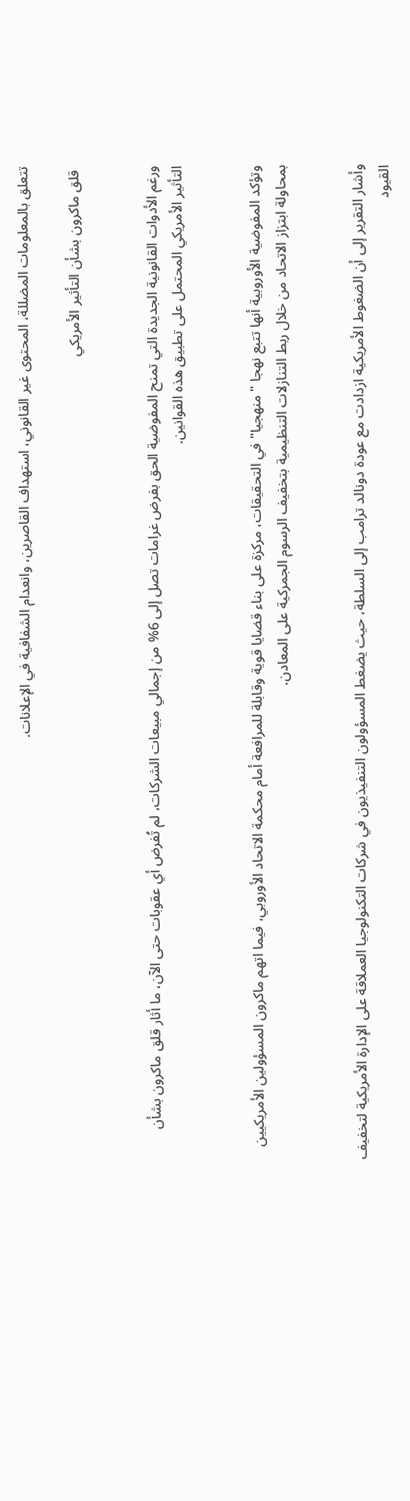تتعلق بالمعلومات المضللة، المحتوى غير القانوني، استهداف القاصرين، وانعدام الشفافية في الإعلانات.

 قلق ماكرون بشأن التأثير الأمريكي


ورغم الأدوات القانونية الجديدة التي تمنح المفوضية الحق بفرض غرامات تصل إلى 6% من إجمالي مبيعات الشركات، لم تُفرض أي عقوبات حتى الآن، ما أثار قلق ماكرون بشأن التأثير الأمريكي المحتمل على تطبيق هذه القوانين.


وتؤكد المفوضية الأوروبية أنها تتبع نهجا "منهجيا" في التحقيقات، مركزة على بناء قضايا قوية وقابلة للمرافعة أمام محكمة الاتحاد الأوروبي، فيما اتهم ماكرون المسؤولين الأمريكيين بمحاولة ابتزاز الاتحاد من خلال ربط التنازلات التنظيمية بتخفيف الرسوم الجمركية على المعادن.


وأشار التقرير إلى أن الضغوط الأمريكية ازدادت مع عودة دونالد ترامب إلى السلطة، حيث يضغط المسؤولون التنفيذيون في شركات التكنولوجيا العملاقة على الإدارة الأمريكية لتخفيف القيود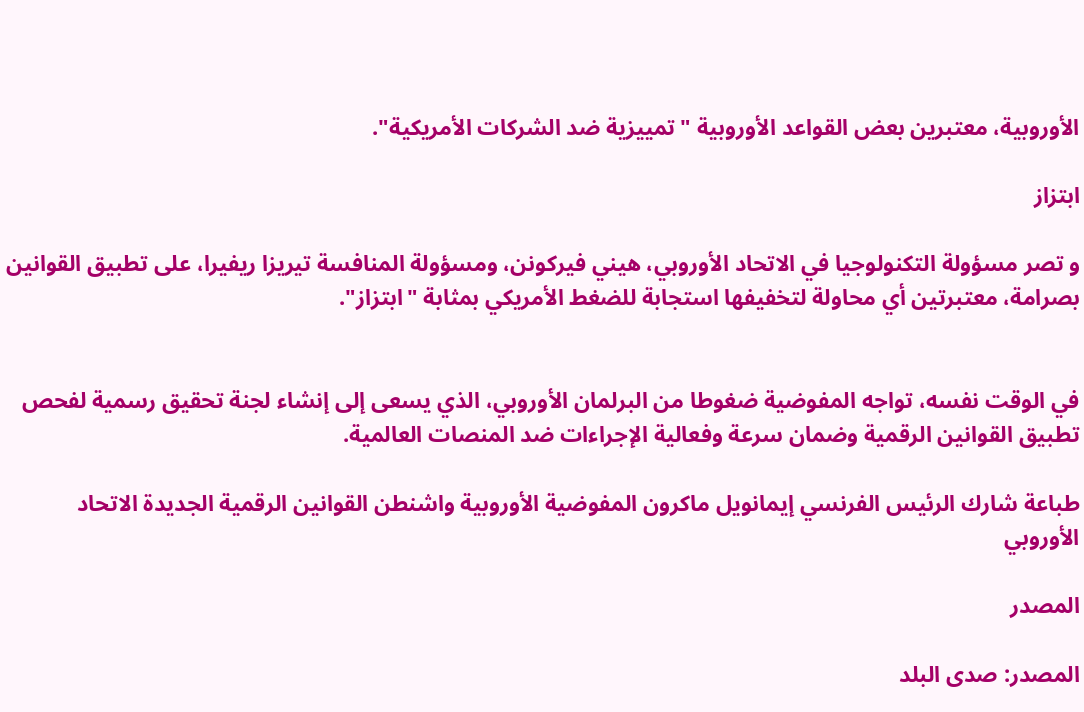الأوروبية، معتبرين بعض القواعد الأوروبية "تمييزية ضد الشركات الأمريكية".

ابتزاز

و تصر مسؤولة التكنولوجيا في الاتحاد الأوروبي، هيني فيركونن، ومسؤولة المنافسة تيريزا ريفيرا، على تطبيق القوانين بصرامة، معتبرتين أي محاولة لتخفيفها استجابة للضغط الأمريكي بمثابة "ابتزاز".


في الوقت نفسه، تواجه المفوضية ضغوطا من البرلمان الأوروبي، الذي يسعى إلى إنشاء لجنة تحقيق رسمية لفحص تطبيق القوانين الرقمية وضمان سرعة وفعالية الإجراءات ضد المنصات العالمية.

طباعة شارك الرئيس الفرنسي إيمانويل ماكرون المفوضية الأوروبية واشنطن القوانين الرقمية الجديدة الاتحاد الأوروبي

المصدر

المصدر: صدى البلد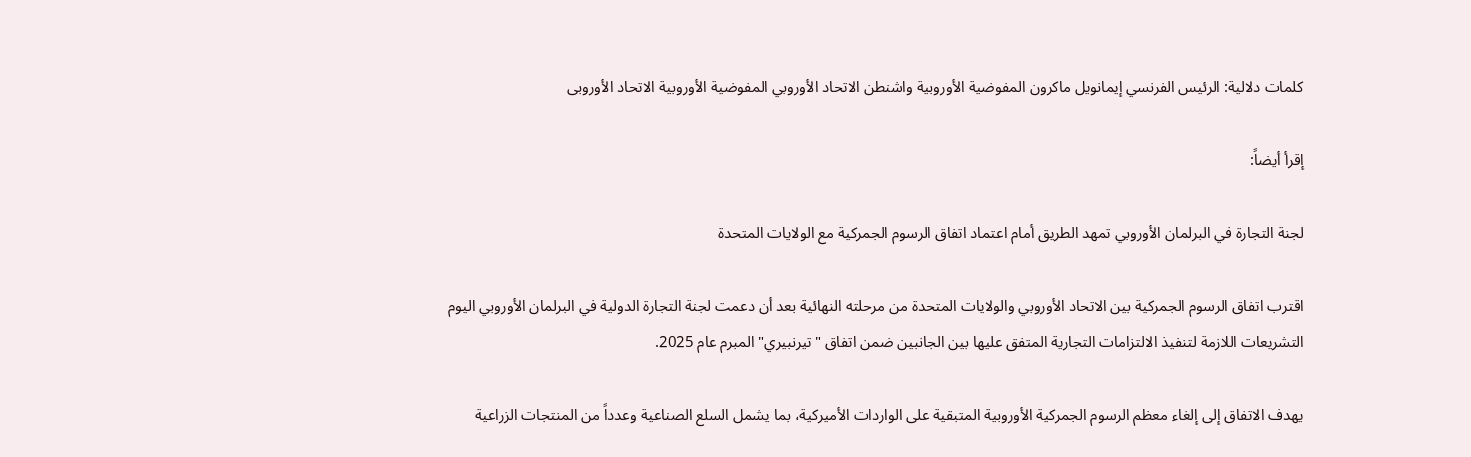كلمات دلالية: الرئيس الفرنسي إيمانويل ماكرون المفوضية الأوروبية واشنطن الاتحاد الأوروبي المفوضیة الأوروبیة الاتحاد الأوروبی

إقرأ أيضاً:

لجنة التجارة في البرلمان الأوروبي تمهد الطريق أمام اعتماد اتفاق الرسوم الجمركية مع الولايات المتحدة

اقترب اتفاق الرسوم الجمركية بين الاتحاد الأوروبي والولايات المتحدة من مرحلته النهائية بعد أن دعمت لجنة التجارة الدولية في البرلمان الأوروبي اليوم التشريعات اللازمة لتنفيذ الالتزامات التجارية المتفق عليها بين الجانبين ضمن اتفاق "تيرنبيري" المبرم عام 2025.

يهدف الاتفاق إلى إلغاء معظم الرسوم الجمركية الأوروبية المتبقية على الواردات الأميركية، بما يشمل السلع الصناعية وعدداً من المنتجات الزراعية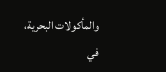والمأكولات البحرية، في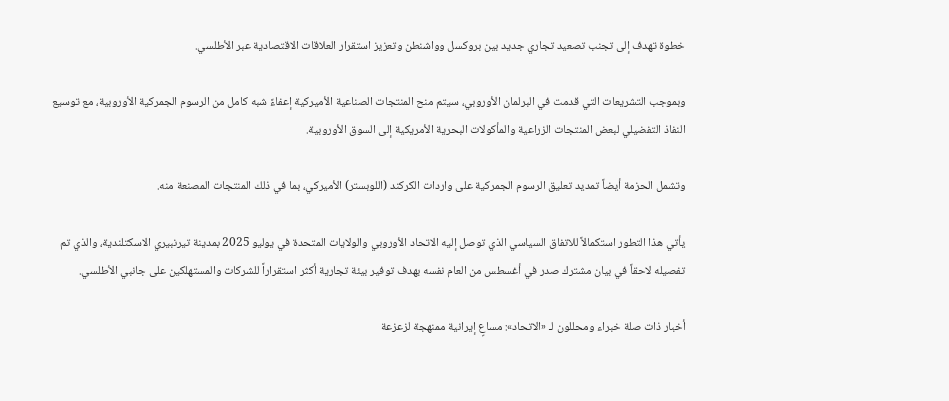خطوة تهدف إلى تجنب تصعيد تجاري جديد بين بروكسل وواشنطن وتعزيز استقرار العلاقات الاقتصادية عبر الأطلسي.

وبموجب التشريعات التي قدمت في البرلمان الأوروبي، سيتم منح المنتجات الصناعية الأميركية إعفاءً شبه كامل من الرسوم الجمركية الأوروبية، مع توسيع النفاذ التفضيلي لبعض المنتجات الزراعية والمأكولات البحرية الأمريكية إلى السوق الأوروبية.

وتشمل الحزمة أيضاً تمديد تعليق الرسوم الجمركية على واردات الكركند (اللوبستر) الأميركي، بما في ذلك المنتجات المصنعة منه.

يأتي هذا التطور استكمالاً للاتفاق السياسي الذي توصل إليه الاتحاد الأوروبي والولايات المتحدة في يوليو 2025 بمدينة تيرنبيري الاسكتلندية، والذي تم تفصيله لاحقاً في بيان مشترك صدر في أغسطس من العام نفسه بهدف توفير بيئة تجارية أكثر استقراراً للشركات والمستهلكين على جانبي الأطلسي.

أخبار ذات صلة خبراء ومحللون لـ «الاتحاد»: مساعٍ إيرانية ممنهجة لزعزعة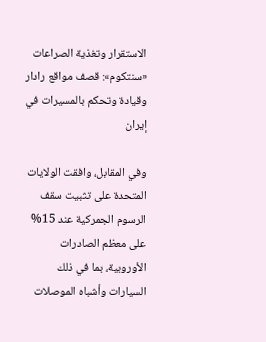الاستقرار وتغذية الصراعات «سنتكوم»: قصف مواقع رادار وقيادة وتحكم بالمسيرات في إيران

وفي المقابل، وافقت الولايات المتحدة على تثبيت سقف الرسوم الجمركية عند 15% على معظم الصادرات الأوروبية، بما في ذلك السيارات وأشباه الموصلات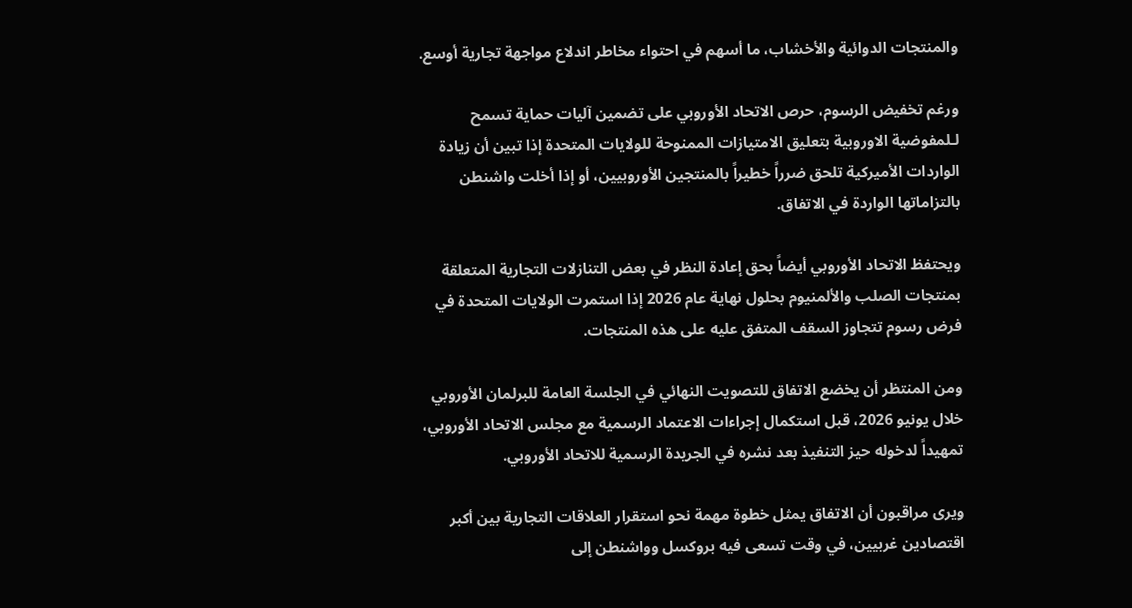والمنتجات الدوائية والأخشاب، ما أسهم في احتواء مخاطر اندلاع مواجهة تجارية أوسع.

ورغم تخفيض الرسوم، حرص الاتحاد الأوروبي على تضمين آليات حماية تسمح لـلمفوضية الاوروبية بتعليق الامتيازات الممنوحة للولايات المتحدة إذا تبين أن زيادة الواردات الأميركية تلحق ضرراً خطيراً بالمنتجين الأوروبيين، أو إذا أخلت واشنطن بالتزاماتها الواردة في الاتفاق.

ويحتفظ الاتحاد الأوروبي أيضاً بحق إعادة النظر في بعض التنازلات التجارية المتعلقة بمنتجات الصلب والألمنيوم بحلول نهاية عام 2026 إذا استمرت الولايات المتحدة في فرض رسوم تتجاوز السقف المتفق عليه على هذه المنتجات.

ومن المنتظر أن يخضع الاتفاق للتصويت النهائي في الجلسة العامة للبرلمان الأوروبي خلال يونيو 2026، قبل استكمال إجراءات الاعتماد الرسمية مع مجلس الاتحاد الأوروبي، تمهيداً لدخوله حيز التنفيذ بعد نشره في الجريدة الرسمية للاتحاد الأوروبي.

ويرى مراقبون أن الاتفاق يمثل خطوة مهمة نحو استقرار العلاقات التجارية بين أكبر اقتصادين غربيين، في وقت تسعى فيه بروكسل وواشنطن إلى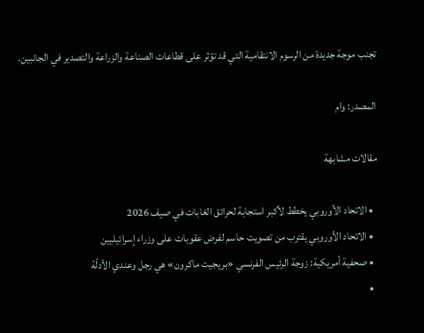تجنب موجة جديدة من الرسوم الانتقامية التي قد تؤثر على قطاعات الصناعة والزراعة والتصدير في الجانبين.

المصدر: وام

مقالات مشابهة

  • الاتحاد الأوروبي يخطط لأكبر استجابة لحرائق الغابات في صيف 2026
  • الاتحاد الأوروبي يقترب من تصويت حاسم لفرض عقوبات على وزراء إسرائيليين
  • صحفية أمريكية: زوجة الرئيس الفرنسي «بريجيت ماكرون» هي رجل وعندي الأدلّة
  •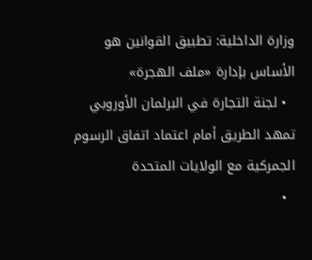وزارة الداخلية: تطبيق القوانين هو الأساس بإدارة «ملف الهجرة»
  • لجنة التجارة في البرلمان الأوروبي تمهد الطريق أمام اعتماد اتفاق الرسوم الجمركية مع الولايات المتحدة
  •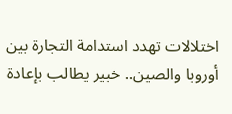اختلالات تهدد استدامة التجارة بين أوروبا والصين.. خبير يطالب بإعادة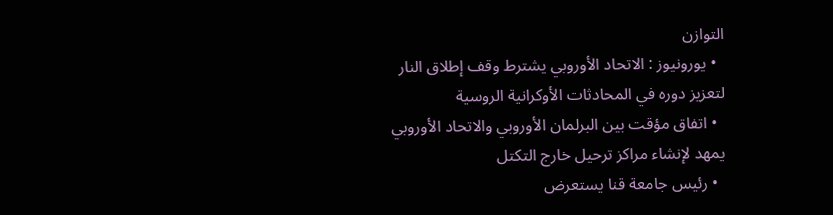التوازن
  • يورونيوز : الاتحاد الأوروبي يشترط وقف إطلاق النار لتعزيز دوره في المحادثات الأوكرانية الروسية
  • اتفاق مؤقت بين البرلمان الأوروبي والاتحاد الأوروبي يمهد لإنشاء مراكز ترحيل خارج التكتل
  • رئيس جامعة قنا يستعرض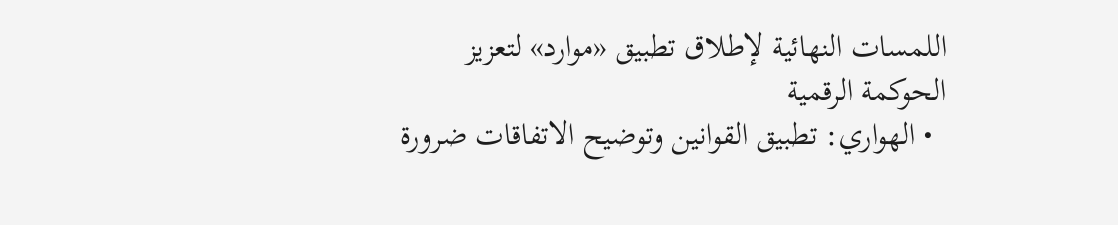اللمسات النهائية لإطلاق تطبيق «موارد» لتعزيز الحوكمة الرقمية
  • الهواري: تطبيق القوانين وتوضيح الاتفاقات ضرورة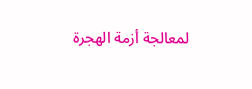لمعالجة أزمة الهجرة